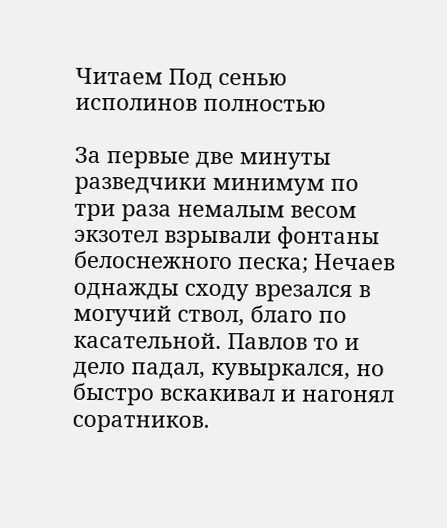Читаем Под сенью исполинов полностью

За первые две минуты разведчики минимум по три раза немалым весом экзотел взрывали фонтаны белоснежного песка; Нечаев однажды сходу врезался в могучий ствол, благо по касательной. Павлов то и дело падал, кувыркался, но быстро вскакивал и нагонял соратников.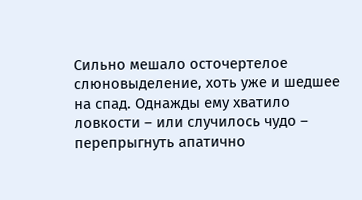Сильно мешало осточертелое слюновыделение, хоть уже и шедшее на спад. Однажды ему хватило ловкости – или случилось чудо – перепрыгнуть апатично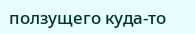ползущего куда-то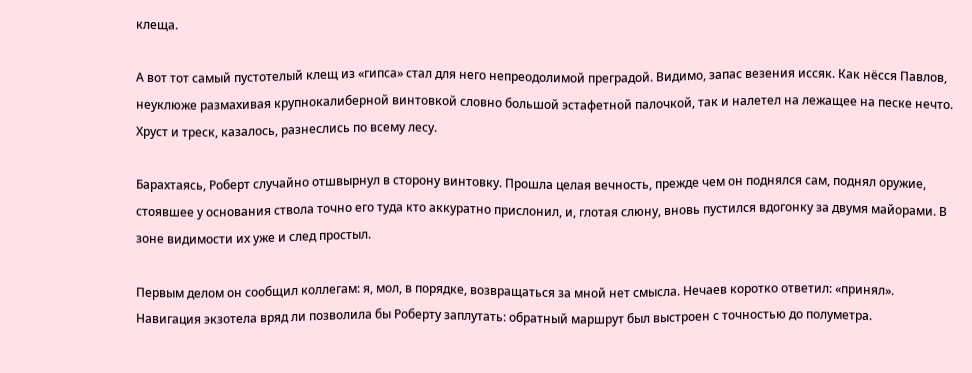клеща.

А вот тот самый пустотелый клещ из «гипса» стал для него непреодолимой преградой. Видимо, запас везения иссяк. Как нёсся Павлов, неуклюже размахивая крупнокалиберной винтовкой словно большой эстафетной палочкой, так и налетел на лежащее на песке нечто. Хруст и треск, казалось, разнеслись по всему лесу.

Барахтаясь, Роберт случайно отшвырнул в сторону винтовку. Прошла целая вечность, прежде чем он поднялся сам, поднял оружие, стоявшее у основания ствола точно его туда кто аккуратно прислонил, и, глотая слюну, вновь пустился вдогонку за двумя майорами. В зоне видимости их уже и след простыл.

Первым делом он сообщил коллегам: я, мол, в порядке, возвращаться за мной нет смысла. Нечаев коротко ответил: «принял». Навигация экзотела вряд ли позволила бы Роберту заплутать: обратный маршрут был выстроен с точностью до полуметра.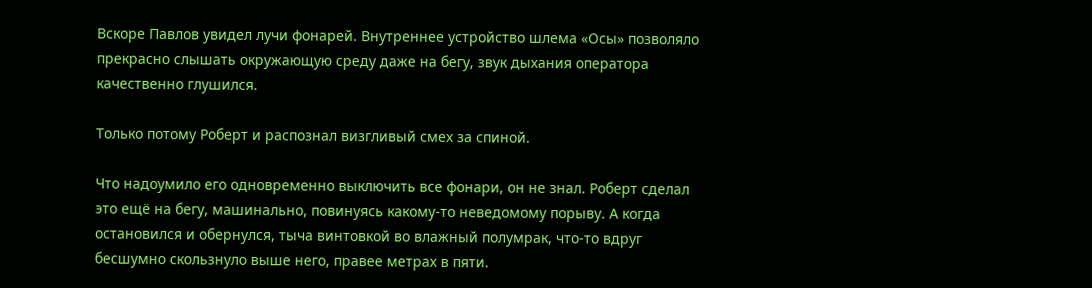Вскоре Павлов увидел лучи фонарей. Внутреннее устройство шлема «Осы» позволяло прекрасно слышать окружающую среду даже на бегу, звук дыхания оператора качественно глушился.

Только потому Роберт и распознал визгливый смех за спиной.

Что надоумило его одновременно выключить все фонари, он не знал. Роберт сделал это ещё на бегу, машинально, повинуясь какому-то неведомому порыву. А когда остановился и обернулся, тыча винтовкой во влажный полумрак, что-то вдруг бесшумно скользнуло выше него, правее метрах в пяти.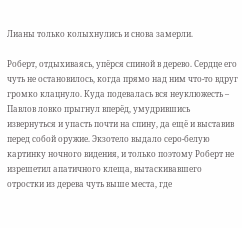Лианы только колыхнулись и снова замерли.

Роберт, отдыхиваясь, упёрся спиной в дерево. Сердце его чуть не остановилось, когда прямо над ним что-то вдруг громко клацнуло. Куда подевалась вся неуклюжесть – Павлов ловко прыгнул вперёд, умудрившись извернуться и упасть почти на спину, да ещё и выставив перед собой оружие. Экзотело выдало серо-белую картинку ночного видения, и только поэтому Роберт не изрешетил апатичного клеща, вытаскивавшего отростки из дерева чуть выше места, где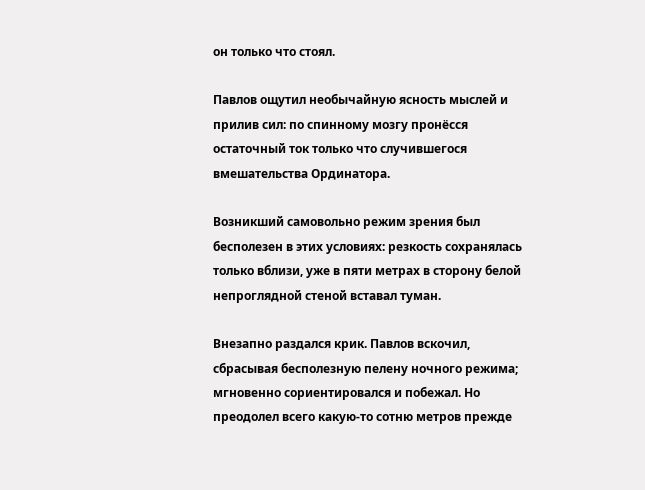он только что стоял.

Павлов ощутил необычайную ясность мыслей и прилив сил: по спинному мозгу пронёсся остаточный ток только что случившегося вмешательства Ординатора.

Возникший самовольно режим зрения был бесполезен в этих условиях: резкость сохранялась только вблизи, уже в пяти метрах в сторону белой непроглядной стеной вставал туман.

Внезапно раздался крик. Павлов вскочил, сбрасывая бесполезную пелену ночного режима; мгновенно сориентировался и побежал. Но преодолел всего какую-то сотню метров прежде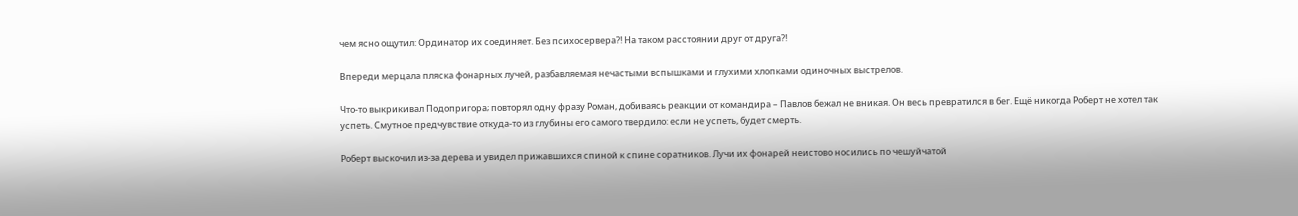чем ясно ощутил: Ординатор их соединяет. Без психосервера?! На таком расстоянии друг от друга?!

Впереди мерцала пляска фонарных лучей, разбавляемая нечастыми вспышками и глухими хлопками одиночных выстрелов.

Что-то выкрикивал Подопригора; повторял одну фразу Роман, добиваясь реакции от командира – Павлов бежал не вникая. Он весь превратился в бег. Ещё никогда Роберт не хотел так успеть. Смутное предчувствие откуда-то из глубины его самого твердило: если не успеть, будет смерть.

Роберт выскочил из-за дерева и увидел прижавшихся спиной к спине соратников. Лучи их фонарей неистово носились по чешуйчатой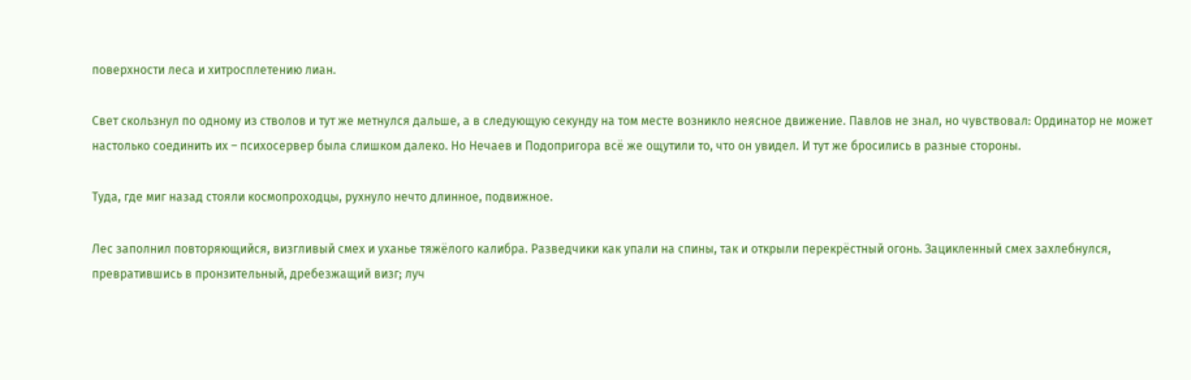поверхности леса и хитросплетению лиан.

Свет скользнул по одному из стволов и тут же метнулся дальше, а в следующую секунду на том месте возникло неясное движение. Павлов не знал, но чувствовал: Ординатор не может настолько соединить их – психосервер была слишком далеко. Но Нечаев и Подопригора всё же ощутили то, что он увидел. И тут же бросились в разные стороны.

Туда, где миг назад стояли космопроходцы, рухнуло нечто длинное, подвижное.

Лес заполнил повторяющийся, визгливый смех и уханье тяжёлого калибра. Разведчики как упали на спины, так и открыли перекрёстный огонь. Зацикленный смех захлебнулся, превратившись в пронзительный, дребезжащий визг; луч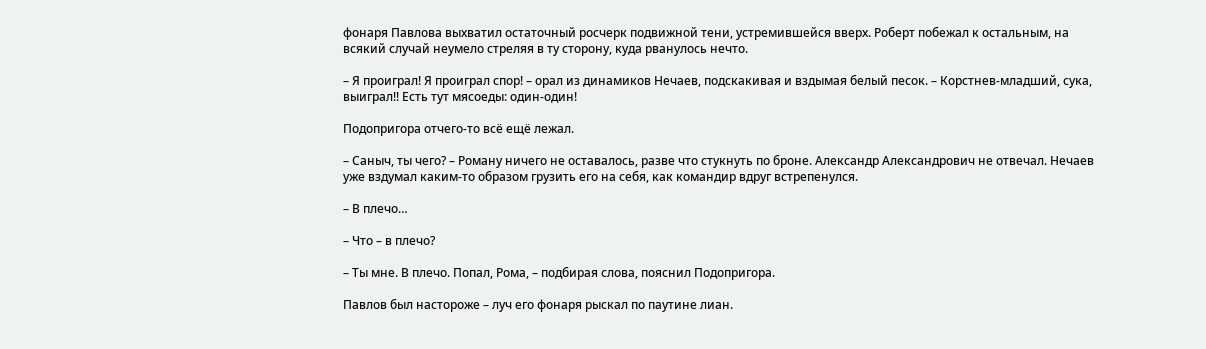фонаря Павлова выхватил остаточный росчерк подвижной тени, устремившейся вверх. Роберт побежал к остальным, на всякий случай неумело стреляя в ту сторону, куда рванулось нечто.

– Я проиграл! Я проиграл спор! – орал из динамиков Нечаев, подскакивая и вздымая белый песок. – Корстнев-младший, сука, выиграл!! Есть тут мясоеды: один-один!

Подопригора отчего-то всё ещё лежал.

– Саныч, ты чего? – Роману ничего не оставалось, разве что стукнуть по броне. Александр Александрович не отвечал. Нечаев уже вздумал каким-то образом грузить его на себя, как командир вдруг встрепенулся.

– В плечо…

– Что – в плечо?

– Ты мне. В плечо. Попал, Рома, – подбирая слова, пояснил Подопригора.

Павлов был настороже – луч его фонаря рыскал по паутине лиан.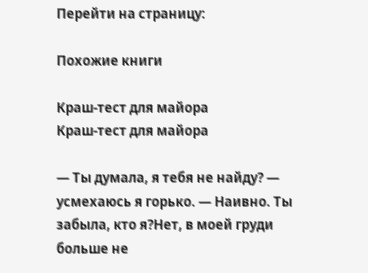Перейти на страницу:

Похожие книги

Краш-тест для майора
Краш-тест для майора

— Ты думала, я тебя не найду? — усмехаюсь я горько. — Наивно. Ты забыла, кто я?Нет, в моей груди больше не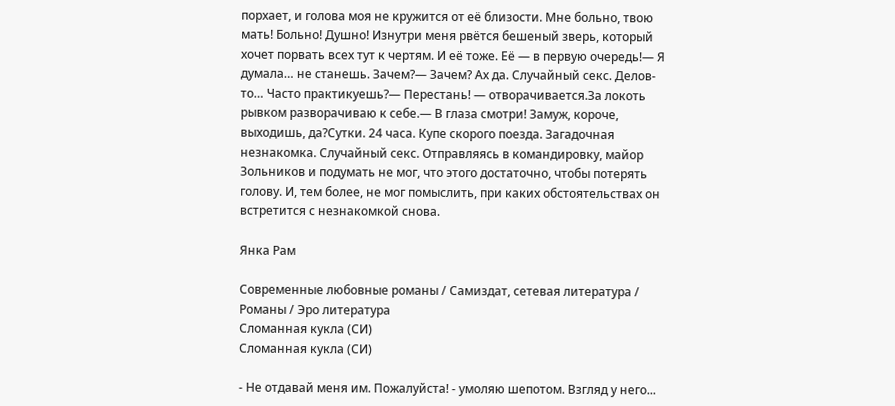порхает, и голова моя не кружится от её близости. Мне больно, твою мать! Больно! Душно! Изнутри меня рвётся бешеный зверь, который хочет порвать всех тут к чертям. И её тоже. Её — в первую очередь!— Я думала… не станешь. Зачем?— Зачем? Ах да. Случайный секс. Делов-то… Часто практикуешь?— Перестань! — отворачивается.За локоть рывком разворачиваю к себе.— В глаза смотри! Замуж, короче, выходишь, да?Сутки. 24 часа. Купе скорого поезда. Загадочная незнакомка. Случайный секс. Отправляясь в командировку, майор Зольников и подумать не мог, что этого достаточно, чтобы потерять голову. И, тем более, не мог помыслить, при каких обстоятельствах он встретится с незнакомкой снова.

Янка Рам

Современные любовные романы / Самиздат, сетевая литература / Романы / Эро литература
Сломанная кукла (СИ)
Сломанная кукла (СИ)

- Не отдавай меня им. Пожалуйста! - умоляю шепотом. Взгляд у него...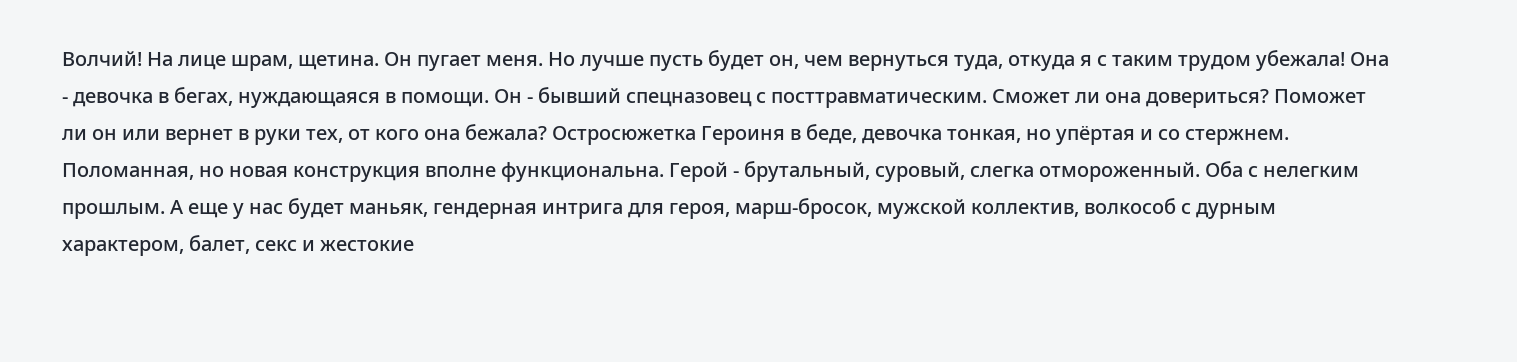Волчий! На лице шрам, щетина. Он пугает меня. Но лучше пусть будет он, чем вернуться туда, откуда я с таким трудом убежала! Она - девочка в бегах, нуждающаяся в помощи. Он - бывший спецназовец с посттравматическим. Сможет ли она довериться? Поможет ли он или вернет в руки тех, от кого она бежала? Остросюжетка Героиня в беде, девочка тонкая, но упёртая и со стержнем. Поломанная, но новая конструкция вполне функциональна. Герой - брутальный, суровый, слегка отмороженный. Оба с нелегким прошлым. А еще у нас будет маньяк, гендерная интрига для героя, марш-бросок, мужской коллектив, волкособ с дурным характером, балет, секс и жестокие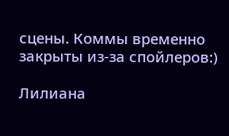сцены. Коммы временно закрыты из-за спойлеров:)

Лилиана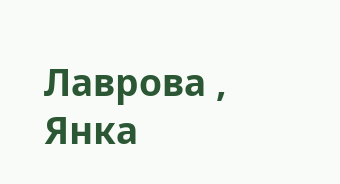Лаврова , Янка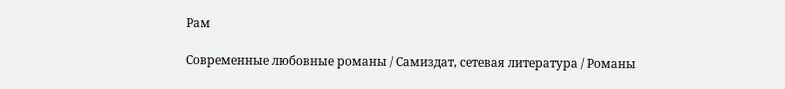Рам

Современные любовные романы / Самиздат, сетевая литература / Романы